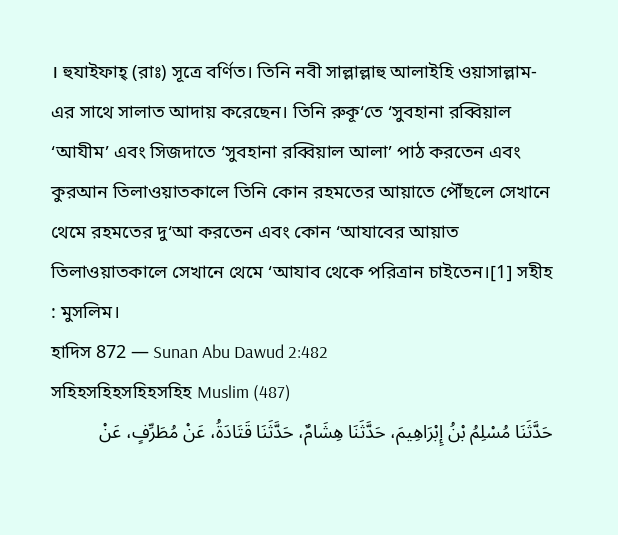। হুযাইফাহ্ (রাঃ) সূত্রে বর্ণিত। তিনি নবী সাল্লাল্লাহু আলাইহি ওয়াসাল্লাম-এর সাথে সালাত আদায় করেছেন। তিনি রুকূ‘তে ‘সুবহানা রব্বিয়াল ‘আযীম’ এবং সিজদাতে ‘সুবহানা রব্বিয়াল আলা’ পাঠ করতেন এবং কুরআন তিলাওয়াতকালে তিনি কোন রহমতের আয়াতে পৌঁছলে সেখানে থেমে রহমতের দু‘আ করতেন এবং কোন ‘আযাবের আয়াত তিলাওয়াতকালে সেখানে থেমে ‘আযাব থেকে পরিত্রান চাইতেন।[1] সহীহ : মুসলিম।
হাদিস 872 — Sunan Abu Dawud 2:482
সহিহসহিহসহিহসহিহ Muslim (487)
حَدَّثَنَا مُسْلِمُ بْنُ إِبْرَاهِيمَ، حَدَّثَنَا هِشَامٌ، حَدَّثَنَا قَتَادَةُ، عَنْ مُطَرِّفٍ، عَنْ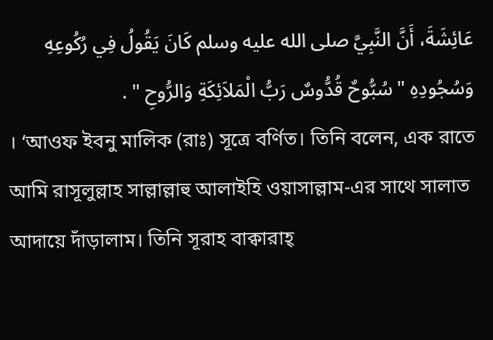عَائِشَةَ، أَنَّ النَّبِيَّ صلى الله عليه وسلم كَانَ يَقُولُ فِي رُكُوعِهِ وَسُجُودِهِ " سُبُّوحٌ قُدُّوسٌ رَبُّ الْمَلاَئِكَةِ وَالرُّوحِ " .
। ‘আওফ ইবনু মালিক (রাঃ) সূত্রে বর্ণিত। তিনি বলেন, এক রাতে আমি রাসূলুল্লাহ সাল্লাল্লাহু আলাইহি ওয়াসাল্লাম-এর সাথে সালাত আদায়ে দাঁড়ালাম। তিনি সূরাহ বাক্বারাহ্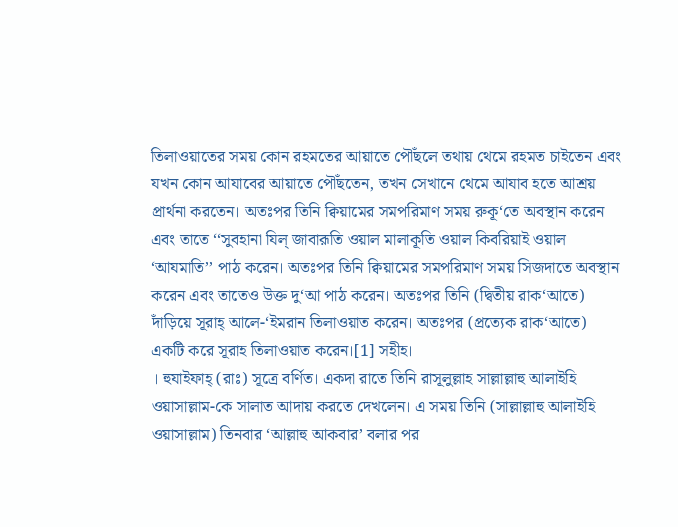তিলাওয়াতের সময় কোন রহমতের আয়াতে পৌঁছলে তথায় থেমে রহমত চাইতেন এবং যখন কোন আযাবের আয়াতে পৌঁছতেন, তখন সেখানে থেমে আযাব হতে আশ্রয় প্রার্থনা করতেন। অতঃপর তিনি ক্বিয়ামের সমপরিমাণ সময় রুকূ‘তে অবস্থান করেন এবং তাতে ‘‘সুবহানা যিল্ জাবারূতি ওয়াল মালাকূতি ওয়াল কিবরিয়াই ওয়াল ‘আযমাতি’’ পাঠ করেন। অতঃপর তিনি ক্বিয়ামের সমপরিমাণ সময় সিজদাতে অবস্থান করেন এবং তাতেও উক্ত দু‘আ পাঠ করেন। অতঃপর তিনি (দ্বিতীয় রাক‘আতে) দাঁড়িয়ে সূরাহ্ আলে-‘ইমরান তিলাওয়াত করেন। অতঃপর (প্রত্যেক রাক‘আতে) একটি করে সূরাহ তিলাওয়াত করেন।[1] সহীহ।
। হুযাইফাহ্ (রাঃ) সূত্রে বর্ণিত। একদা রাতে তিনি রাসূলুল্লাহ সাল্লাল্লাহু আলাইহি ওয়াসাল্লাম-কে সালাত আদায় করতে দেখলেন। এ সময় তিনি (সাল্লাল্লাহু আলাইহি ওয়াসাল্লাম) তিনবার ‘আল্লাহু আকবার’ বলার পর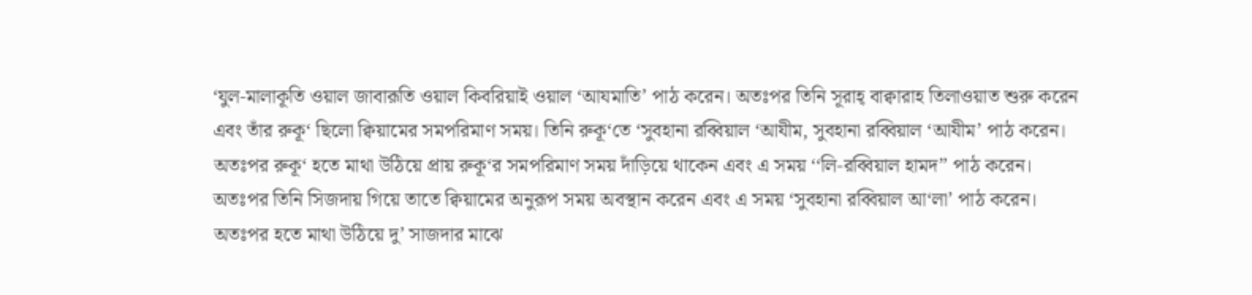‘যুল-মালাকূতি ওয়াল জাবারূতি ওয়াল কিবরিয়াই ওয়াল ‘আযমাতি’ পাঠ করেন। অতঃপর তিনি সূরাহ্ বাক্বারাহ তিলাওয়াত শুরু করেন এবং তাঁর রুকূ‘ ছিলো ক্বিয়ামের সমপরিমাণ সময়। তিনি রুকূ‘তে ‘সুবহানা রব্বিয়াল ‘আযীম, সুবহানা রব্বিয়াল ‘আযীম’ পাঠ করেন। অতঃপর রুকূ‘ হতে মাথা উঠিয়ে প্রায় রুকূ‘র সমপরিমাণ সময় দাঁড়িয়ে থাকেন এবং এ সময় ‘‘লি-রব্বিয়াল হামদ’’ পাঠ করেন। অতঃপর তিনি সিজদায় গিয়ে তাতে ক্বিয়ামের অনুরূপ সময় অবস্থান করেন এবং এ সময় ‘সুবহানা রব্বিয়াল আ‘লা’ পাঠ করেন। অতঃপর হতে মাথা উঠিয়ে দু’ সাজদার মাঝে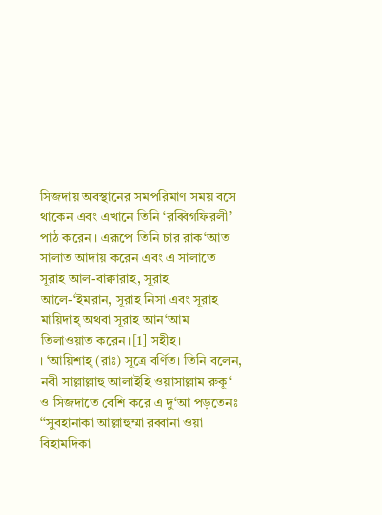সিজদায় অবস্থানের সমপরিমাণ সময় বসে থাকেন এবং এখানে তিনি ‘রব্বিগফিরলী’ পাঠ করেন। এরূপে তিনি চার রাক‘আত সালাত আদায় করেন এবং এ সালাতে সূরাহ আল-বাক্বারাহ, সূরাহ আলে-‘ইমরান, সূরাহ নিসা এবং সূরাহ মায়িদাহ্ অথবা সূরাহ আন‘আম তিলাওয়াত করেন।[1] সহীহ।
। ‘আয়িশাহ্ (রাঃ) সূত্রে বর্ণিত। তিনি বলেন, নবী সাল্লাল্লাহু আলাইহি ওয়াসাল্লাম রুকূ‘ ও সিজদাতে বেশি করে এ দু‘আ পড়তেনঃ ‘‘সুবহানাকা আল্লাহুম্মা রব্বানা ওয়া বিহামদিকা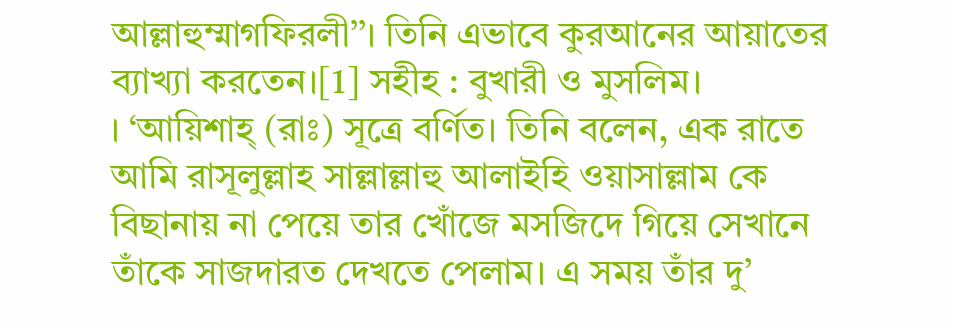আল্লাহুম্মাগফিরলী’’। তিনি এভাবে কুরআনের আয়াতের ব্যাখ্যা করতেন।[1] সহীহ : বুখারী ও মুসলিম।
। ‘আয়িশাহ্ (রাঃ) সূত্রে বর্ণিত। তিনি বলেন, এক রাতে আমি রাসূলুল্লাহ সাল্লাল্লাহু আলাইহি ওয়াসাল্লাম কে বিছানায় না পেয়ে তার খোঁজে মসজিদে গিয়ে সেখানে তাঁকে সাজদারত দেখতে পেলাম। এ সময় তাঁর দু’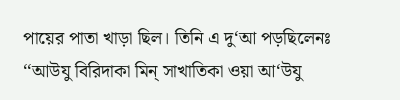পায়ের পাতা খাড়া ছিল। তিনি এ দু‘আ পড়ছিলেনঃ ‘‘আউযু বিরিদাকা মিন্ সাখাতিকা ওয়া আ‘উযু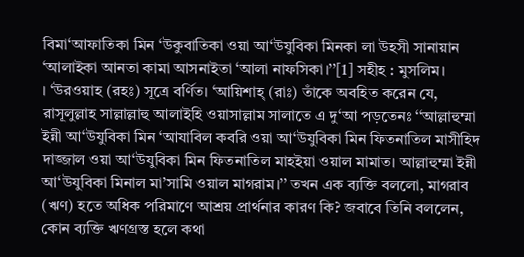বিমা‘আফাতিকা মিন ‘উকুবাতিকা ওয়া আ‘উযুবিকা মিনকা লা উহসী সানায়ান ‘আলাইকা আনতা কামা আসনাইতা ‘আলা নাফসিকা।’’[1] সহীহ : মুসলিম।
। ‘উরওয়াহ (রহঃ) সূত্রে বর্ণিত। ‘আয়িশাহ্ (রাঃ) তাঁকে অবহিত করেন যে, রাসূলুল্লাহ সাল্লাল্লাহু আলাইহি ওয়াসাল্লাম সালাতে এ দু‘আ পড়তেনঃ ‘‘আল্লাহুম্মা ইন্নী আ‘উযুবিকা মিন ‘আযাবিল কবরি ওয়া আ‘উযুবিকা মিন ফিতনাতিল মাসীহিদ দাজ্জাল ওয়া আ‘উযুবিকা মিন ফিতনাতিল মাহইয়া ওয়াল মামাত। আল্লাহুম্মা ইন্নী আ‘উযুবিকা মিনাল মা’সামি ওয়াল মাগরাম।’’ তখন এক ব্যক্তি বললো, মাগরাব (ঋণ) হতে অধিক পরিমাণে আশ্রয় প্রার্থনার কারণ কি? জবাবে তিনি বললেন, কোন ব্যক্তি ঋণগ্রস্ত হলে কথা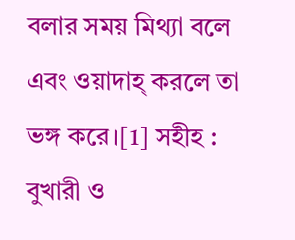বলার সময় মিথ্যা বলে এবং ওয়াদাহ্ করলে তা ভঙ্গ করে।[1] সহীহ : বুখারী ও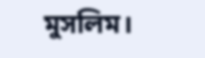মুসলিম।